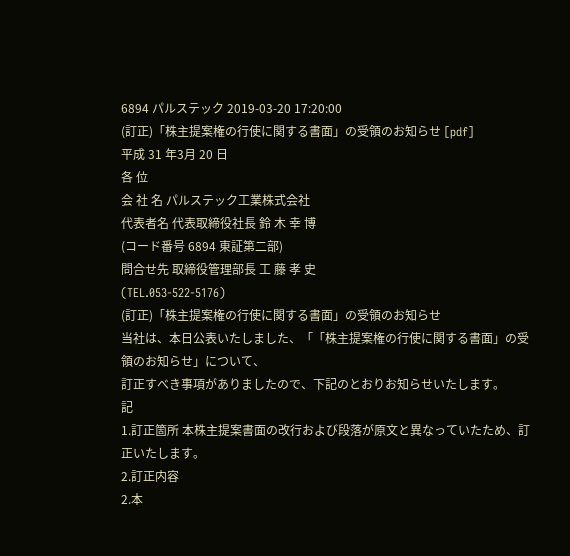6894 パルステック 2019-03-20 17:20:00
(訂正)「株主提案権の行使に関する書面」の受領のお知らせ [pdf]
平成 31 年3月 20 日
各 位
会 社 名 パルステック工業株式会社
代表者名 代表取締役社長 鈴 木 幸 博
(コード番号 6894 東証第二部)
問合せ先 取締役管理部長 工 藤 孝 史
(TEL.053-522-5176)
(訂正)「株主提案権の行使に関する書面」の受領のお知らせ
当社は、本日公表いたしました、「「株主提案権の行使に関する書面」の受領のお知らせ」について、
訂正すべき事項がありましたので、下記のとおりお知らせいたします。
記
1.訂正箇所 本株主提案書面の改行および段落が原文と異なっていたため、訂正いたします。
2.訂正内容
2.本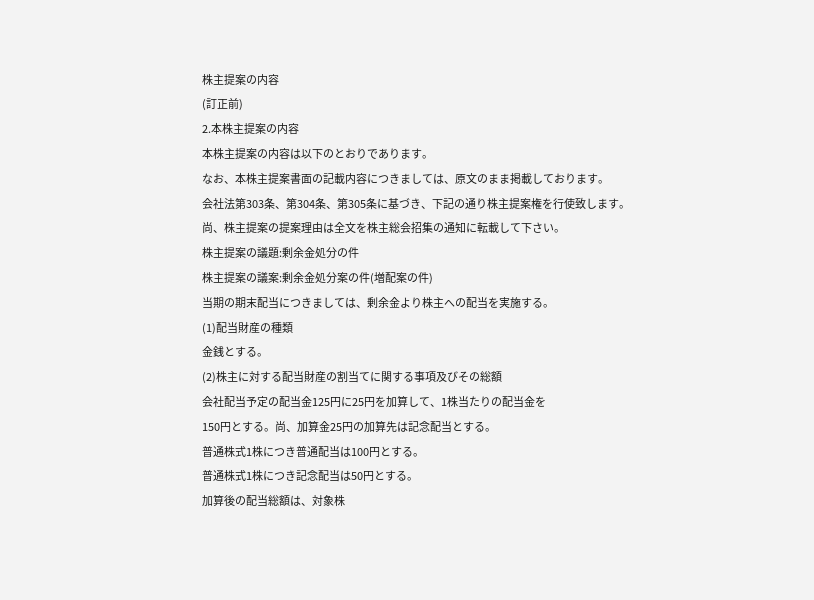株主提案の内容
(訂正前)
2.本株主提案の内容
本株主提案の内容は以下のとおりであります。
なお、本株主提案書面の記載内容につきましては、原文のまま掲載しております。
会社法第303条、第304条、第305条に基づき、下記の通り株主提案権を行使致します。
尚、株主提案の提案理由は全文を株主総会招集の通知に転載して下さい。
株主提案の議題:剰余金処分の件
株主提案の議案:剰余金処分案の件(増配案の件)
当期の期末配当につきましては、剰余金より株主への配当を実施する。
(1)配当財産の種類
金銭とする。
(2)株主に対する配当財産の割当てに関する事項及びその総額
会社配当予定の配当金125円に25円を加算して、1株当たりの配当金を
150円とする。尚、加算金25円の加算先は記念配当とする。
普通株式1株につき普通配当は100円とする。
普通株式1株につき記念配当は50円とする。
加算後の配当総額は、対象株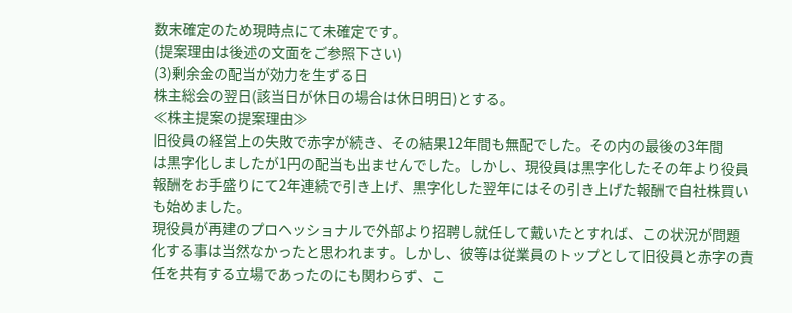数末確定のため現時点にて未確定です。
(提案理由は後述の文面をご参照下さい)
(3)剰余金の配当が効力を生ずる日
株主総会の翌日(該当日が休日の場合は休日明日)とする。
≪株主提案の提案理由≫
旧役員の経営上の失敗で赤字が続き、その結果12年間も無配でした。その内の最後の3年間
は黒字化しましたが1円の配当も出ませんでした。しかし、現役員は黒字化したその年より役員
報酬をお手盛りにて2年連続で引き上げ、黒字化した翌年にはその引き上げた報酬で自社株買い
も始めました。
現役員が再建のプロヘッショナルで外部より招聘し就任して戴いたとすれば、この状況が問題
化する事は当然なかったと思われます。しかし、彼等は従業員のトップとして旧役員と赤字の責
任を共有する立場であったのにも関わらず、こ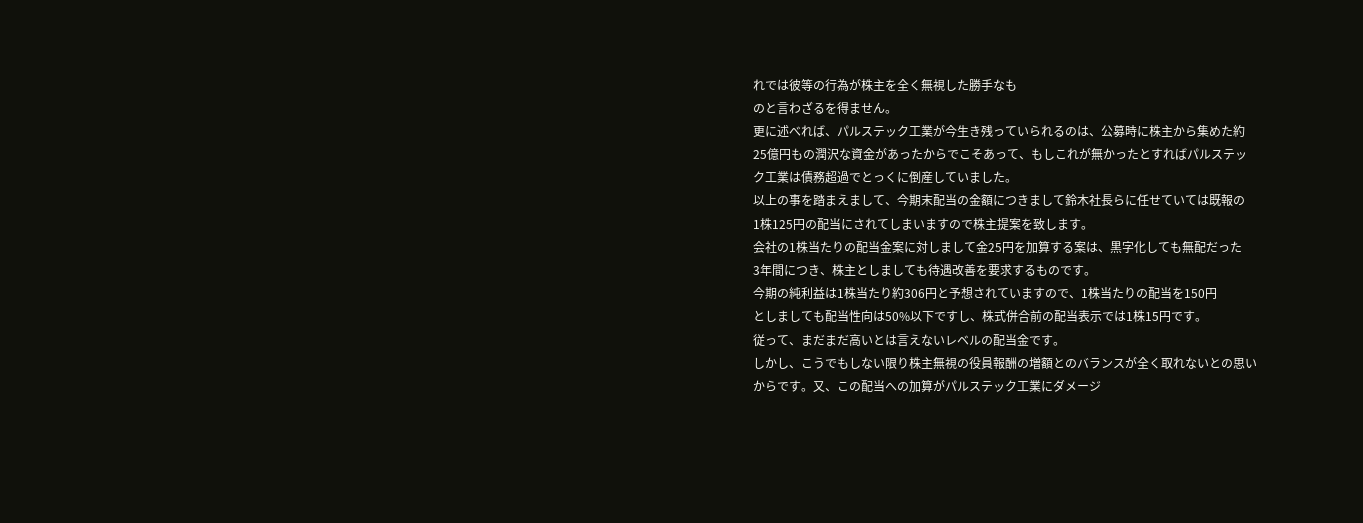れでは彼等の行為が株主を全く無視した勝手なも
のと言わざるを得ません。
更に述べれば、パルステック工業が今生き残っていられるのは、公募時に株主から集めた約
25億円もの潤沢な資金があったからでこそあって、もしこれが無かったとすればパルステッ
ク工業は債務超過でとっくに倒産していました。
以上の事を踏まえまして、今期末配当の金額につきまして鈴木社長らに任せていては既報の
1株125円の配当にされてしまいますので株主提案を致します。
会社の1株当たりの配当金案に対しまして金25円を加算する案は、黒字化しても無配だった
3年間につき、株主としましても待遇改善を要求するものです。
今期の純利益は1株当たり約306円と予想されていますので、1株当たりの配当を150円
としましても配当性向は50%以下ですし、株式併合前の配当表示では1株15円です。
従って、まだまだ高いとは言えないレベルの配当金です。
しかし、こうでもしない限り株主無視の役員報酬の増額とのバランスが全く取れないとの思い
からです。又、この配当への加算がパルステック工業にダメージ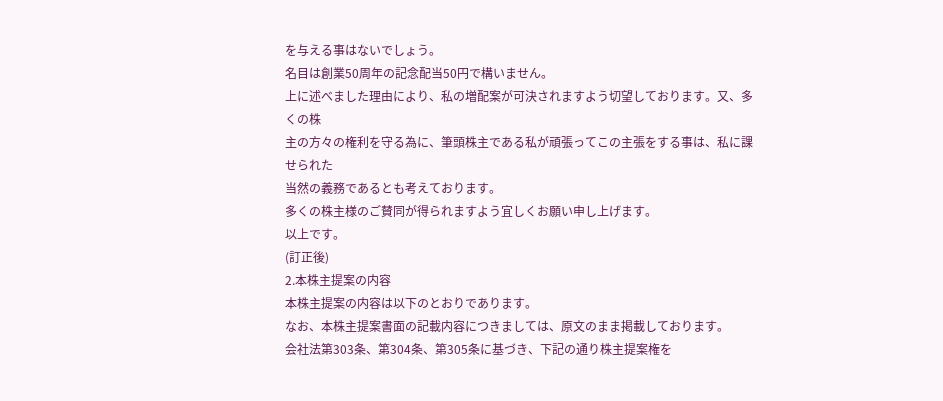を与える事はないでしょう。
名目は創業50周年の記念配当50円で構いません。
上に述べました理由により、私の増配案が可決されますよう切望しております。又、多くの株
主の方々の権利を守る為に、筆頭株主である私が頑張ってこの主張をする事は、私に課せられた
当然の義務であるとも考えております。
多くの株主様のご賛同が得られますよう宜しくお願い申し上げます。
以上です。
(訂正後)
2.本株主提案の内容
本株主提案の内容は以下のとおりであります。
なお、本株主提案書面の記載内容につきましては、原文のまま掲載しております。
会社法第303条、第304条、第305条に基づき、下記の通り株主提案権を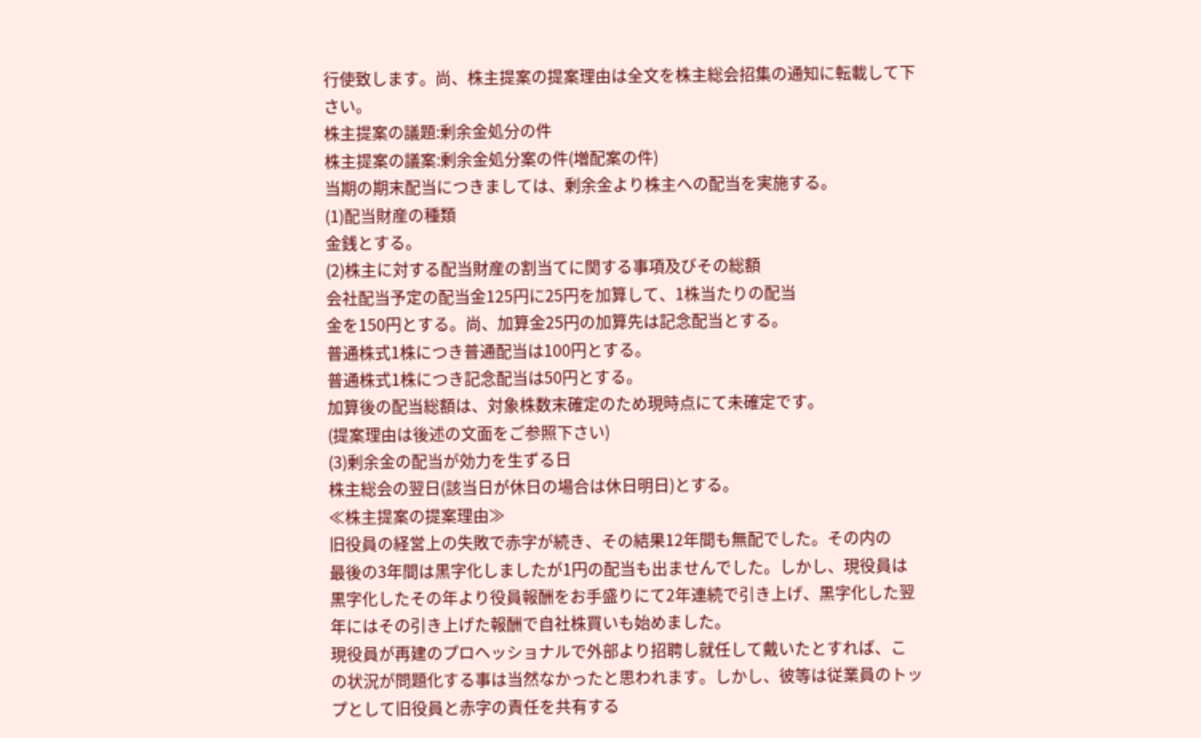行使致します。尚、株主提案の提案理由は全文を株主総会招集の通知に転載して下
さい。
株主提案の議題:剰余金処分の件
株主提案の議案:剰余金処分案の件(増配案の件)
当期の期末配当につきましては、剰余金より株主への配当を実施する。
(1)配当財産の種類
金銭とする。
(2)株主に対する配当財産の割当てに関する事項及びその総額
会社配当予定の配当金125円に25円を加算して、1株当たりの配当
金を150円とする。尚、加算金25円の加算先は記念配当とする。
普通株式1株につき普通配当は100円とする。
普通株式1株につき記念配当は50円とする。
加算後の配当総額は、対象株数末確定のため現時点にて未確定です。
(提案理由は後述の文面をご参照下さい)
(3)剰余金の配当が効力を生ずる日
株主総会の翌日(該当日が休日の場合は休日明日)とする。
≪株主提案の提案理由≫
旧役員の経営上の失敗で赤字が続き、その結果12年間も無配でした。その内の
最後の3年間は黒字化しましたが1円の配当も出ませんでした。しかし、現役員は
黒字化したその年より役員報酬をお手盛りにて2年連続で引き上げ、黒字化した翌
年にはその引き上げた報酬で自社株買いも始めました。
現役員が再建のプロヘッショナルで外部より招聘し就任して戴いたとすれば、こ
の状況が問題化する事は当然なかったと思われます。しかし、彼等は従業員のトッ
プとして旧役員と赤字の責任を共有する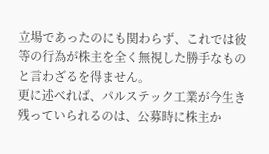立場であったのにも関わらず、これでは彼
等の行為が株主を全く無視した勝手なものと言わざるを得ません。
更に述べれば、パルステック工業が今生き残っていられるのは、公募時に株主か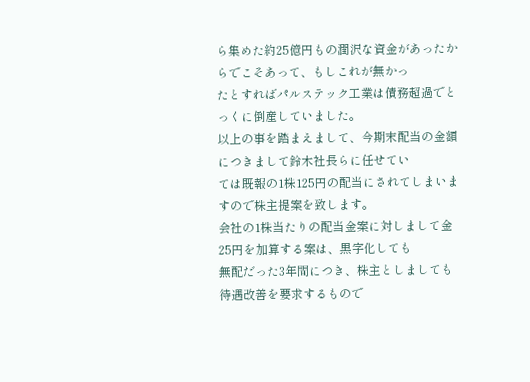ら集めた約25億円もの潤沢な資金があったからでこそあって、もしこれが無かっ
たとすればパルステック工業は債務超過でとっくに倒産していました。
以上の事を踏まえまして、今期末配当の金額につきまして鈴木社長らに任せてい
ては既報の1株125円の配当にされてしまいますので株主提案を致します。
会社の1株当たりの配当金案に対しまして金25円を加算する案は、黒字化しても
無配だった3年間につき、株主としましても待遇改善を要求するもので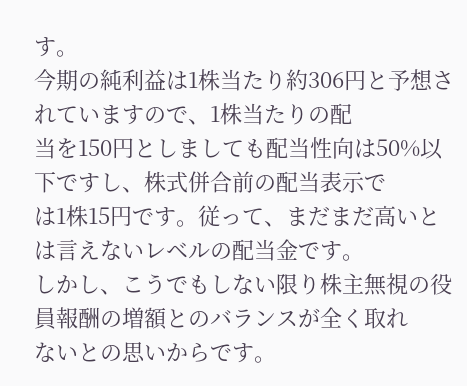す。
今期の純利益は1株当たり約306円と予想されていますので、1株当たりの配
当を150円としましても配当性向は50%以下ですし、株式併合前の配当表示で
は1株15円です。従って、まだまだ高いとは言えないレベルの配当金です。
しかし、こうでもしない限り株主無視の役員報酬の増額とのバランスが全く取れ
ないとの思いからです。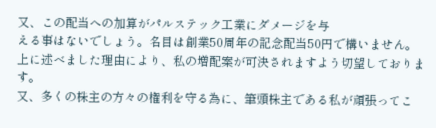又、この配当への加算がパルステック工業にダメージを与
える事はないでしょう。名目は創業50周年の記念配当50円で構いません。
上に述べました理由により、私の増配案が可決されますよう切望しております。
又、多くの株主の方々の権利を守る為に、筆頭株主である私が頑張ってこ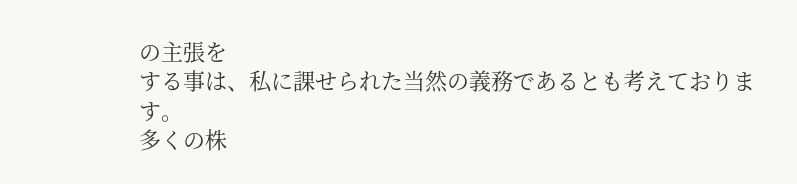の主張を
する事は、私に課せられた当然の義務であるとも考えております。
多くの株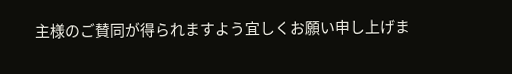主様のご賛同が得られますよう宜しくお願い申し上げま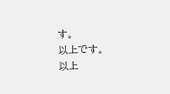す。
以上です。
以上